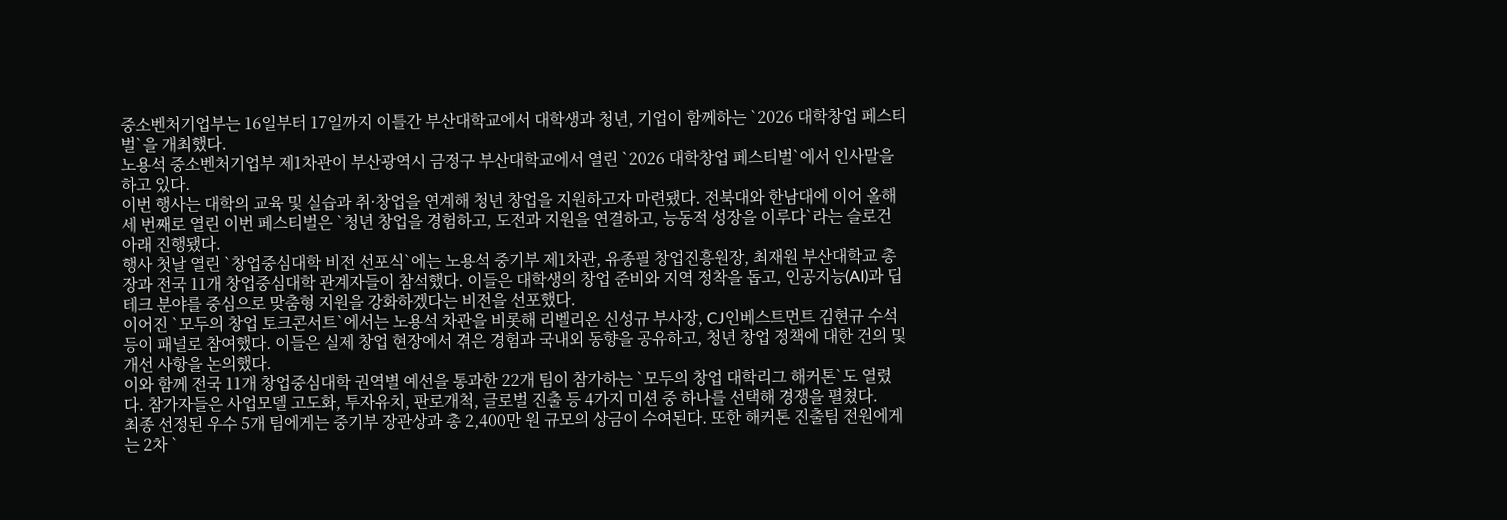중소벤처기업부는 16일부터 17일까지 이틀간 부산대학교에서 대학생과 청년, 기업이 함께하는 `2026 대학창업 페스티벌`을 개최했다.
노용석 중소벤처기업부 제1차관이 부산광역시 금정구 부산대학교에서 열린 `2026 대학창업 페스티벌`에서 인사말을 하고 있다.
이번 행사는 대학의 교육 및 실습과 취·창업을 연계해 청년 창업을 지원하고자 마련됐다. 전북대와 한남대에 이어 올해 세 번째로 열린 이번 페스티벌은 `청년 창업을 경험하고, 도전과 지원을 연결하고, 능동적 성장을 이루다`라는 슬로건 아래 진행됐다.
행사 첫날 열린 `창업중심대학 비전 선포식`에는 노용석 중기부 제1차관, 유종필 창업진흥원장, 최재원 부산대학교 총장과 전국 11개 창업중심대학 관계자들이 참석했다. 이들은 대학생의 창업 준비와 지역 정착을 돕고, 인공지능(AI)과 딥테크 분야를 중심으로 맞춤형 지원을 강화하겠다는 비전을 선포했다.
이어진 `모두의 창업 토크콘서트`에서는 노용석 차관을 비롯해 리벨리온 신성규 부사장, CJ인베스트먼트 김현규 수석 등이 패널로 참여했다. 이들은 실제 창업 현장에서 겪은 경험과 국내외 동향을 공유하고, 청년 창업 정책에 대한 건의 및 개선 사항을 논의했다.
이와 함께 전국 11개 창업중심대학 권역별 예선을 통과한 22개 팀이 참가하는 `모두의 창업 대학리그 해커톤`도 열렸다. 참가자들은 사업모델 고도화, 투자유치, 판로개척, 글로벌 진출 등 4가지 미션 중 하나를 선택해 경쟁을 펼쳤다.
최종 선정된 우수 5개 팀에게는 중기부 장관상과 총 2,400만 원 규모의 상금이 수여된다. 또한 해커톤 진출팀 전원에게는 2차 `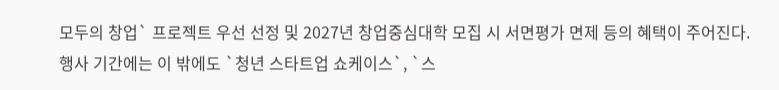모두의 창업` 프로젝트 우선 선정 및 2027년 창업중심대학 모집 시 서면평가 면제 등의 혜택이 주어진다.
행사 기간에는 이 밖에도 `청년 스타트업 쇼케이스`, `스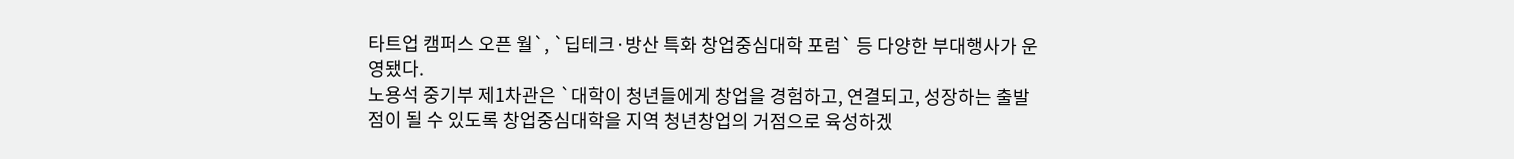타트업 캠퍼스 오픈 월`, `딥테크·방산 특화 창업중심대학 포럼` 등 다양한 부대행사가 운영됐다.
노용석 중기부 제1차관은 `대학이 청년들에게 창업을 경험하고, 연결되고, 성장하는 출발점이 될 수 있도록 창업중심대학을 지역 청년창업의 거점으로 육성하겠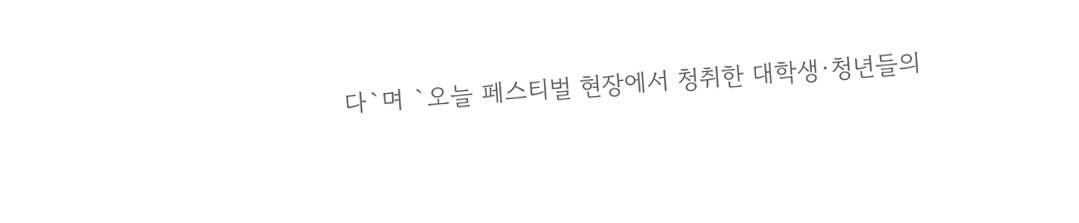다`며 `오늘 페스티벌 현장에서 청취한 대학생·청년들의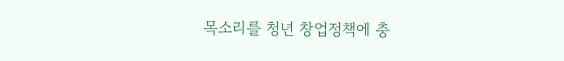목소리를 청년 창업정책에 충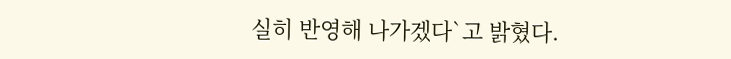실히 반영해 나가겠다`고 밝혔다.